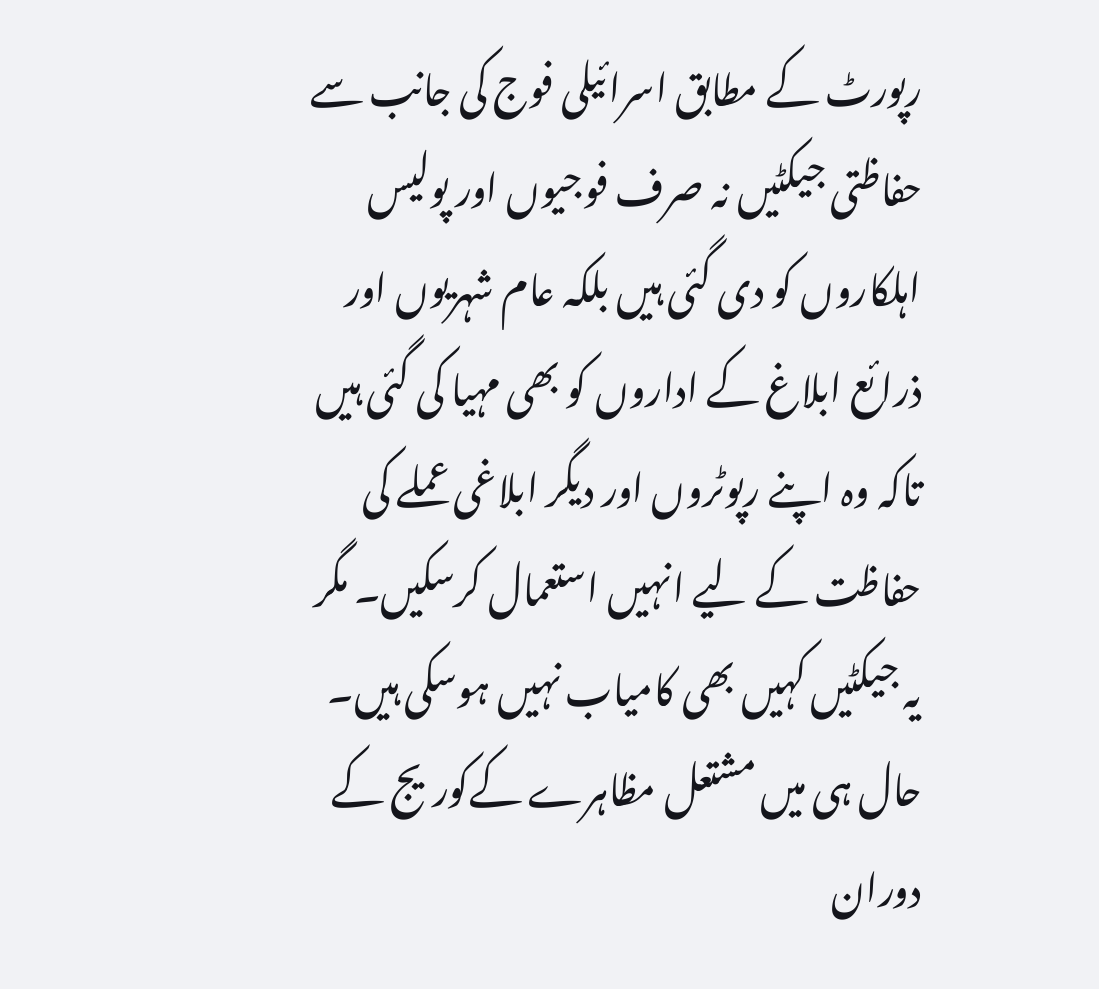رپورٹ کے مطابق اسرائیلی فوج کی جانب سے حفاظتی جیکٹیں نہ صرف فوجیوں اور پولیس اہلکاروں کو دی گئی ہیں بلکہ عام شہریوں اور ذرائع ابلاغ کے اداروں کو بھی مہیا کی گئی ہیں تاکہ وہ اپنے رپوٹروں اور دیگر ابلاغی عملے کی حفاظت کے لیے انہیں استعمال کرسکیں۔ مگر یہ جیکٹیں کہیں بھی کامیاب نہیں ہوسکی ہیں۔
حال ہی میں مشتعل مظاہرے کےکوریج کے دوران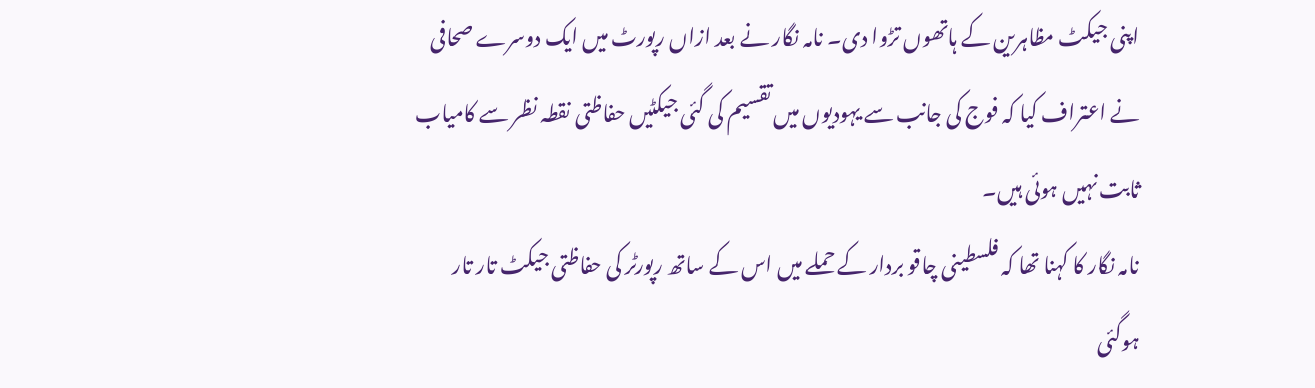اپنی جیکٹ مظاہرین کے ہاتھوں تڑوا دی۔ نامہ نگار نے بعد ازاں رپورٹ میں ایک دوسرے صحافی نے اعتراف کیا کہ فوج کی جانب سے یہودیوں میں تقسیم کی گئی جیکٹیں حفاظتی نقطہ نظر سے کامیاب ثابت نہیں ہوئی ہیں۔
نامہ نگار کا کہنا تھا کہ فلسطینی چاقو بردار کے حملے میں اس کے ساتھ رپورٹر کی حفاظتی جیکٹ تار تار ہوگئی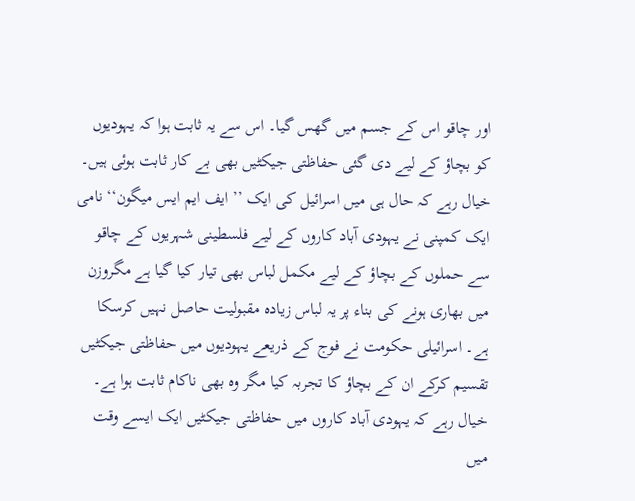اور چاقو اس کے جسم میں گھس گیا۔ اس سے یہ ثابت ہوا کہ یہودیوں کو بچاؤ کے لیے دی گئی حفاظتی جیکٹیں بھی بے کار ثابت ہوئی ہیں۔
خیال رہے کہ حال ہی میں اسرائیل کی ایک ’’ایف ایم ایس میگون‘‘ نامی ایک کمپنی نے یہودی آباد کاروں کے لیے فلسطینی شہریوں کے چاقو سے حملوں کے بچاؤ کے لیے مکمل لباس بھی تیار کیا گیا ہے مگروزن میں بھاری ہونے کی بناء پر یہ لباس زیادہ مقبولیت حاصل نہیں کرسکا ہے۔ اسرائیلی حکومت نے فوج کے ذریعے یہودیوں میں حفاظتی جیکٹیں تقسیم کرکے ان کے بچاؤ کا تجربہ کیا مگر وہ بھی ناکام ثابت ہوا ہے۔
خیال رہے کہ یہودی آباد کاروں میں حفاظتی جیکٹیں ایک ایسے وقت میں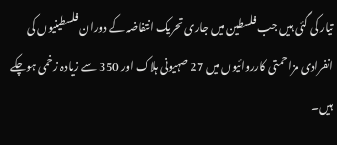تیار کی گئی ہیں جب فلسطین میں جاری تحریک انتفاضہ کے دوران فلسطینیوں کی انفرادی مزاحمتی کارروائیوں میں 27 صہیونی ہلاک اور 350 سے زیادہ زخمی ہوچکے ہیں۔